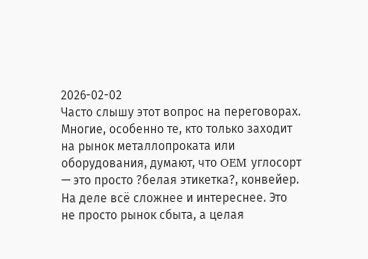2026-02-02
Часто слышу этот вопрос на переговорах. Многие, особенно те, кто только заходит на рынок металлопроката или оборудования, думают, что OEM углосорт — это просто ?белая этикетка?, конвейер. На деле всё сложнее и интереснее. Это не просто рынок сбыта, а целая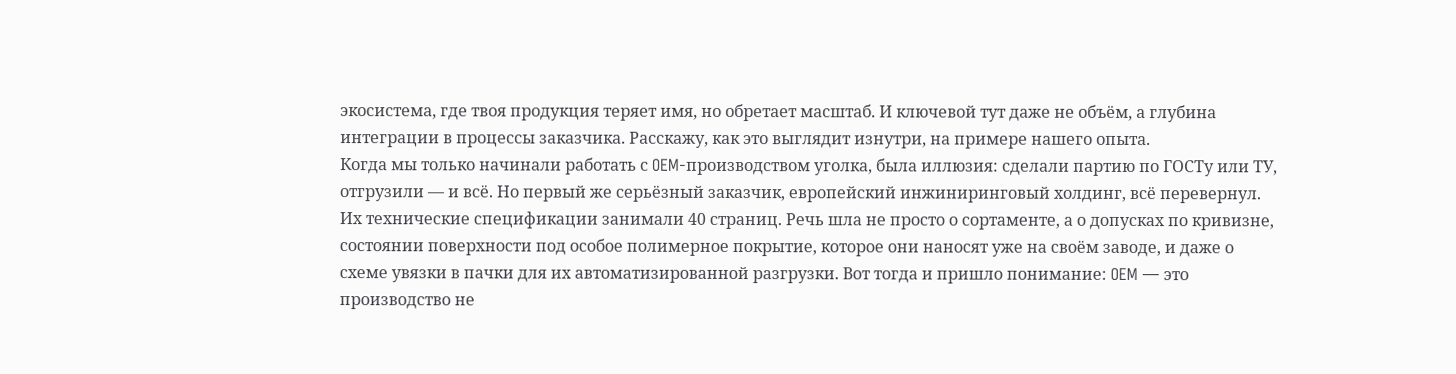экосистема, где твоя продукция теряет имя, но обретает масштаб. И ключевой тут даже не объём, а глубина интеграции в процессы заказчика. Расскажу, как это выглядит изнутри, на примере нашего опыта.
Когда мы только начинали работать с OEM-производством уголка, была иллюзия: сделали партию по ГОСТу или ТУ, отгрузили — и всё. Но первый же серьёзный заказчик, европейский инжиниринговый холдинг, всё перевернул. Их технические спецификации занимали 40 страниц. Речь шла не просто о сортаменте, а о допусках по кривизне, состоянии поверхности под особое полимерное покрытие, которое они наносят уже на своём заводе, и даже о схеме увязки в пачки для их автоматизированной разгрузки. Вот тогда и пришло понимание: OEM — это производство не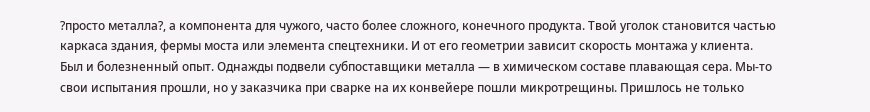?просто металла?, а компонента для чужого, часто более сложного, конечного продукта. Твой уголок становится частью каркаса здания, фермы моста или элемента спецтехники. И от его геометрии зависит скорость монтажа у клиента.
Был и болезненный опыт. Однажды подвели субпоставщики металла — в химическом составе плавающая сера. Мы-то свои испытания прошли, но у заказчика при сварке на их конвейере пошли микротрещины. Пришлось не только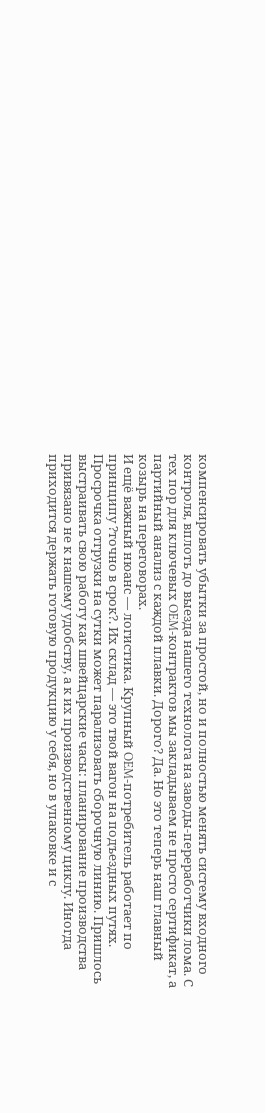компенсировать убытки за простой, но и полностью менять систему входного контроля, вплоть до выезда нашего технолога на заводы-переработчики лома. С тех пор для ключевых OEM-контрактов мы закладываем не просто сертификат, а партийный анализ с каждой плавки. Дорого? Да. Но это теперь наш главный козырь на переговорах.
И ещё важный нюанс — логистика. Крупный OEM-потребитель работает по принципу ?точно в срок?. Их склад — это твой вагон на подъездных путях. Просрочка отгрузки на сутки может парализовать сборочную линию. Пришлось выстраивать свою работу как швейцарские часы: планирование производства привязано не к нашему удобству, а к их производственному циклу. Иногда приходится держать готовую продукцию у себя, но в упаковке и с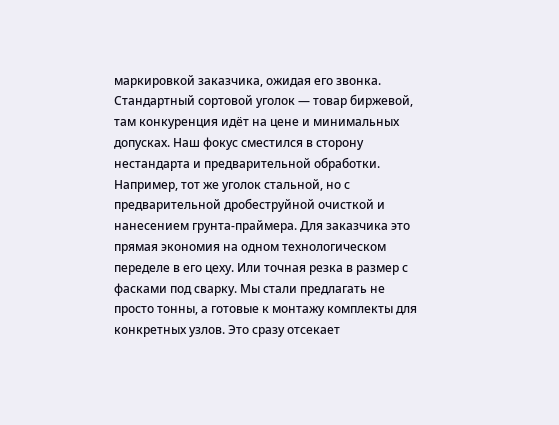маркировкой заказчика, ожидая его звонка.
Стандартный сортовой уголок — товар биржевой, там конкуренция идёт на цене и минимальных допусках. Наш фокус сместился в сторону нестандарта и предварительной обработки. Например, тот же уголок стальной, но с предварительной дробеструйной очисткой и нанесением грунта-праймера. Для заказчика это прямая экономия на одном технологическом переделе в его цеху. Или точная резка в размер с фасками под сварку. Мы стали предлагать не просто тонны, а готовые к монтажу комплекты для конкретных узлов. Это сразу отсекает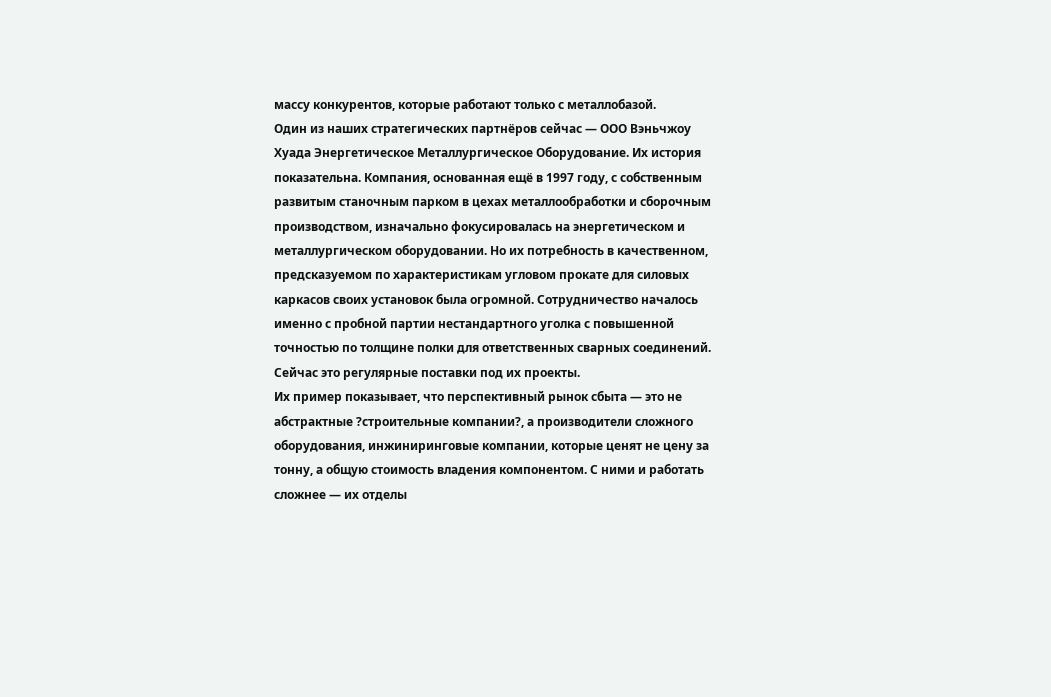массу конкурентов, которые работают только с металлобазой.
Один из наших стратегических партнёров сейчас — ООО Вэньчжоу Хуада Энергетическое Металлургическое Оборудование. Их история показательна. Компания, основанная ещё в 1997 году, с собственным развитым станочным парком в цехах металлообработки и сборочным производством, изначально фокусировалась на энергетическом и металлургическом оборудовании. Но их потребность в качественном, предсказуемом по характеристикам угловом прокате для силовых каркасов своих установок была огромной. Сотрудничество началось именно с пробной партии нестандартного уголка с повышенной точностью по толщине полки для ответственных сварных соединений. Сейчас это регулярные поставки под их проекты.
Их пример показывает, что перспективный рынок сбыта — это не абстрактные ?строительные компании?, а производители сложного оборудования, инжиниринговые компании, которые ценят не цену за тонну, а общую стоимость владения компонентом. С ними и работать сложнее — их отделы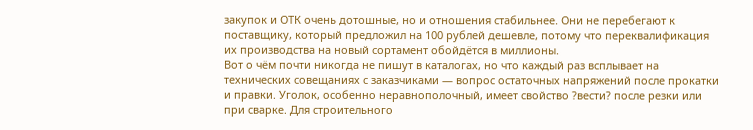закупок и ОТК очень дотошные, но и отношения стабильнее. Они не перебегают к поставщику, который предложил на 100 рублей дешевле, потому что переквалификация их производства на новый сортамент обойдётся в миллионы.
Вот о чём почти никогда не пишут в каталогах, но что каждый раз всплывает на технических совещаниях с заказчиками — вопрос остаточных напряжений после прокатки и правки. Уголок, особенно неравнополочный, имеет свойство ?вести? после резки или при сварке. Для строительного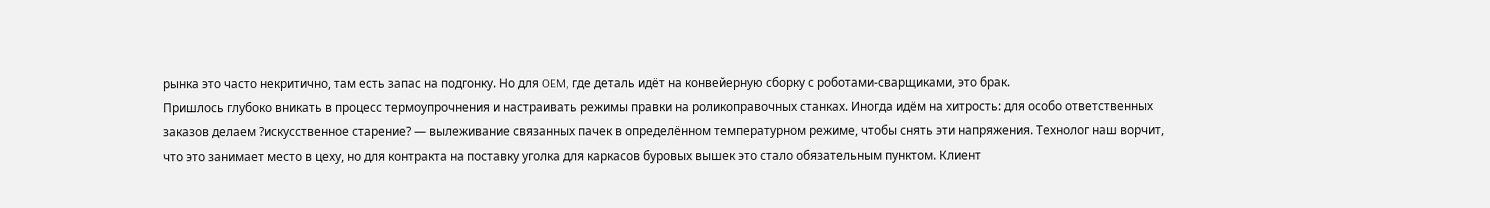рынка это часто некритично, там есть запас на подгонку. Но для OEM, где деталь идёт на конвейерную сборку с роботами-сварщиками, это брак.
Пришлось глубоко вникать в процесс термоупрочнения и настраивать режимы правки на роликоправочных станках. Иногда идём на хитрость: для особо ответственных заказов делаем ?искусственное старение? — вылеживание связанных пачек в определённом температурном режиме, чтобы снять эти напряжения. Технолог наш ворчит, что это занимает место в цеху, но для контракта на поставку уголка для каркасов буровых вышек это стало обязательным пунктом. Клиент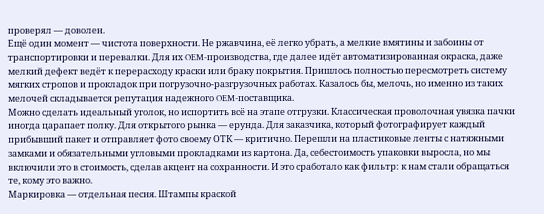проверял — доволен.
Ещё один момент — чистота поверхности. Не ржавчина, её легко убрать, а мелкие вмятины и забоины от транспортировки и перевалки. Для их OEM-производства, где далее идёт автоматизированная окраска, даже мелкий дефект ведёт к перерасходу краски или браку покрытия. Пришлось полностью пересмотреть систему мягких стропов и прокладок при погрузочно-разгрузочных работах. Казалось бы, мелочь, но именно из таких мелочей складывается репутация надежного OEM-поставщика.
Можно сделать идеальный уголок, но испортить всё на этапе отгрузки. Классическая проволочная увязка пачки иногда царапает полку. Для открытого рынка — ерунда. Для заказчика, который фотографирует каждый прибывший пакет и отправляет фото своему ОТК — критично. Перешли на пластиковые ленты с натяжными замками и обязательными угловыми прокладками из картона. Да, себестоимость упаковки выросла, но мы включили это в стоимость, сделав акцент на сохранности. И это сработало как фильтр: к нам стали обращаться те, кому это важно.
Маркировка — отдельная песня. Штампы краской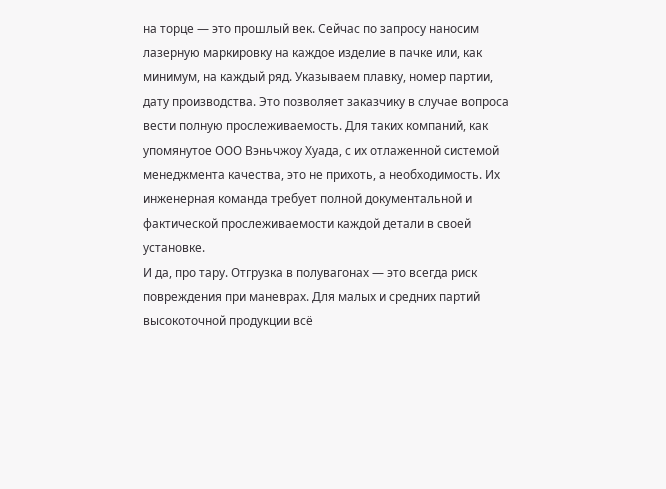на торце — это прошлый век. Сейчас по запросу наносим лазерную маркировку на каждое изделие в пачке или, как минимум, на каждый ряд. Указываем плавку, номер партии, дату производства. Это позволяет заказчику в случае вопроса вести полную прослеживаемость. Для таких компаний, как упомянутое ООО Вэньчжоу Хуада, с их отлаженной системой менеджмента качества, это не прихоть, а необходимость. Их инженерная команда требует полной документальной и фактической прослеживаемости каждой детали в своей установке.
И да, про тару. Отгрузка в полувагонах — это всегда риск повреждения при маневрах. Для малых и средних партий высокоточной продукции всё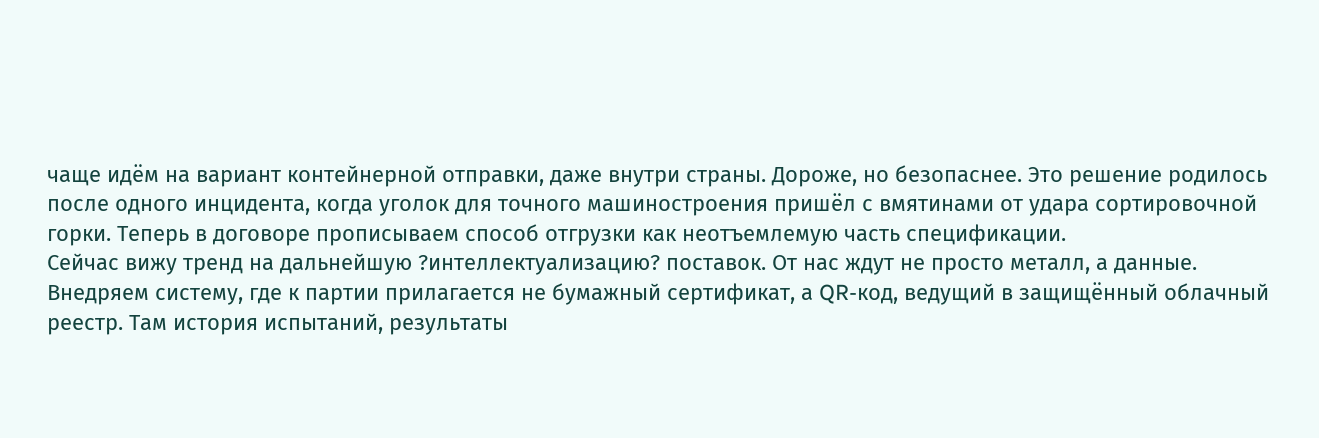чаще идём на вариант контейнерной отправки, даже внутри страны. Дороже, но безопаснее. Это решение родилось после одного инцидента, когда уголок для точного машиностроения пришёл с вмятинами от удара сортировочной горки. Теперь в договоре прописываем способ отгрузки как неотъемлемую часть спецификации.
Сейчас вижу тренд на дальнейшую ?интеллектуализацию? поставок. От нас ждут не просто металл, а данные. Внедряем систему, где к партии прилагается не бумажный сертификат, а QR-код, ведущий в защищённый облачный реестр. Там история испытаний, результаты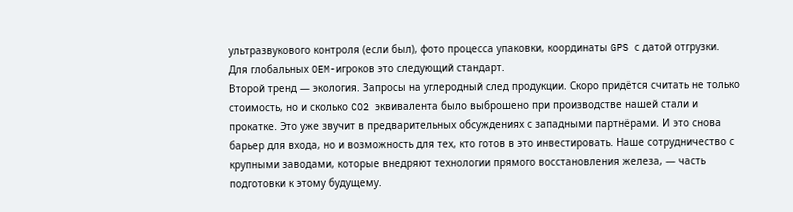ультразвукового контроля (если был), фото процесса упаковки, координаты GPS с датой отгрузки. Для глобальных OEM-игроков это следующий стандарт.
Второй тренд — экология. Запросы на углеродный след продукции. Скоро придётся считать не только стоимость, но и сколько CO2 эквивалента было выброшено при производстве нашей стали и прокатке. Это уже звучит в предварительных обсуждениях с западными партнёрами. И это снова барьер для входа, но и возможность для тех, кто готов в это инвестировать. Наше сотрудничество с крупными заводами, которые внедряют технологии прямого восстановления железа, — часть подготовки к этому будущему.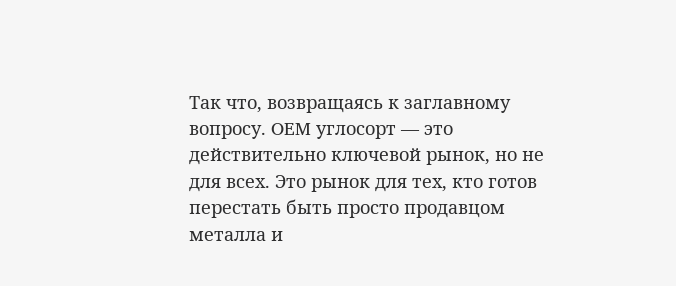Так что, возвращаясь к заглавному вопросу. OEM углосорт — это действительно ключевой рынок, но не для всех. Это рынок для тех, кто готов перестать быть просто продавцом металла и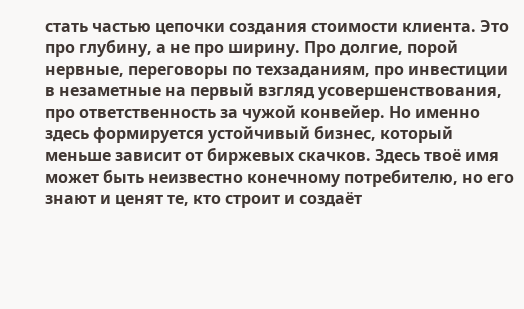стать частью цепочки создания стоимости клиента. Это про глубину, а не про ширину. Про долгие, порой нервные, переговоры по техзаданиям, про инвестиции в незаметные на первый взгляд усовершенствования, про ответственность за чужой конвейер. Но именно здесь формируется устойчивый бизнес, который меньше зависит от биржевых скачков. Здесь твоё имя может быть неизвестно конечному потребителю, но его знают и ценят те, кто строит и создаёт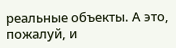реальные объекты. А это, пожалуй, и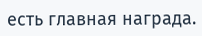есть главная награда.